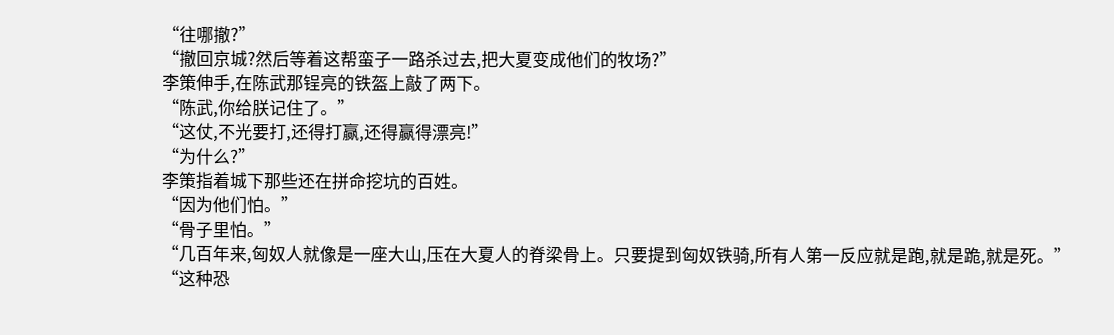“往哪撤?”
“撤回京城?然后等着这帮蛮子一路杀过去,把大夏变成他们的牧场?”
李策伸手,在陈武那锃亮的铁盔上敲了两下。
“陈武,你给朕记住了。”
“这仗,不光要打,还得打赢,还得赢得漂亮!”
“为什么?”
李策指着城下那些还在拼命挖坑的百姓。
“因为他们怕。”
“骨子里怕。”
“几百年来,匈奴人就像是一座大山,压在大夏人的脊梁骨上。只要提到匈奴铁骑,所有人第一反应就是跑,就是跪,就是死。”
“这种恐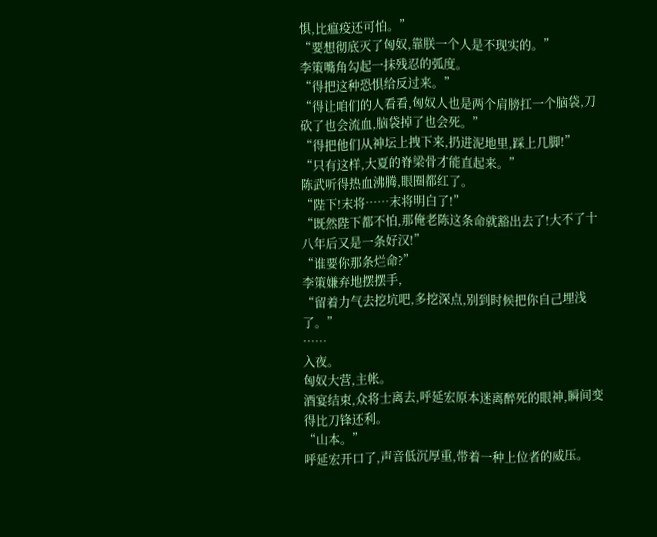惧,比瘟疫还可怕。”
“要想彻底灭了匈奴,靠朕一个人是不现实的。”
李策嘴角勾起一抹残忍的弧度。
“得把这种恐惧给反过来。”
“得让咱们的人看看,匈奴人也是两个肩膀扛一个脑袋,刀砍了也会流血,脑袋掉了也会死。”
“得把他们从神坛上拽下来,扔进泥地里,踩上几脚!”
“只有这样,大夏的脊梁骨才能直起来。”
陈武听得热血沸腾,眼圈都红了。
“陛下!末将……末将明白了!”
“既然陛下都不怕,那俺老陈这条命就豁出去了!大不了十八年后又是一条好汉!”
“谁要你那条烂命?”
李策嫌弃地摆摆手,
“留着力气去挖坑吧,多挖深点,别到时候把你自己埋浅了。”
……
入夜。
匈奴大营,主帐。
酒宴结束,众将士离去,呼延宏原本迷离醉死的眼神,瞬间变得比刀锋还利。
“山本。”
呼延宏开口了,声音低沉厚重,带着一种上位者的威压。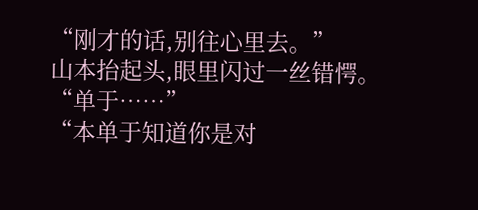“刚才的话,别往心里去。”
山本抬起头,眼里闪过一丝错愕。
“单于……”
“本单于知道你是对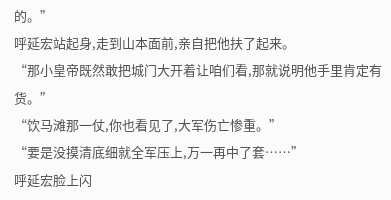的。”
呼延宏站起身,走到山本面前,亲自把他扶了起来。
“那小皇帝既然敢把城门大开着让咱们看,那就说明他手里肯定有货。”
“饮马滩那一仗,你也看见了,大军伤亡惨重。”
“要是没摸清底细就全军压上,万一再中了套……”
呼延宏脸上闪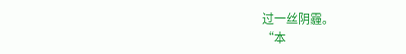过一丝阴霾。
“本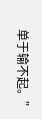单于输不起。”